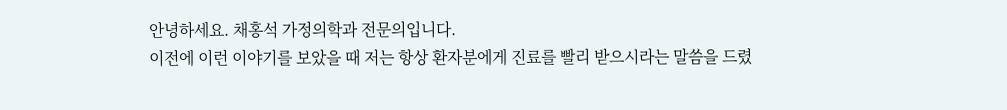안녕하세요. 채홍석 가정의학과 전문의입니다.
이전에 이런 이야기를 보았을 때 저는 항상 환자분에게 진료를 빨리 받으시라는 말씀을 드렸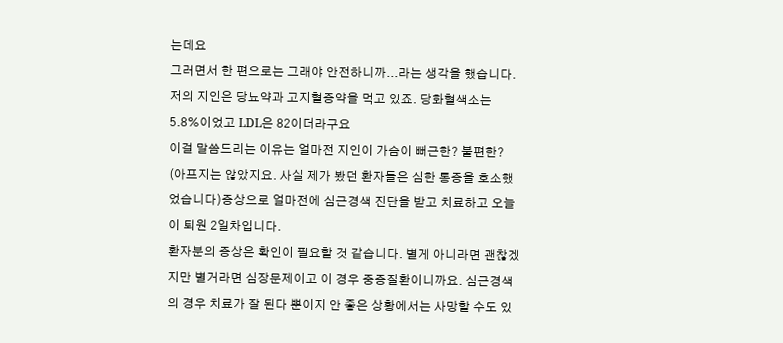는데요
그러면서 한 편으로는 그래야 안전하니까...라는 생각을 했습니다.
저의 지인은 당뇨약과 고지혈증약을 먹고 있죠. 당화혈색소는 5.8%이었고 LDL은 82이더라구요
이걸 말씀드리는 이유는 얼마전 지인이 가슴이 뻐근한? 불편한? (아프지는 않았지요. 사실 제가 봤던 환자들은 심한 통증을 호소했었습니다)증상으로 얼마전에 심근경색 진단을 받고 치료하고 오늘이 퇴원 2일차입니다.
환자분의 증상은 확인이 필요할 것 같습니다. 별게 아니라면 괜찮겠지만 별거라면 심장문제이고 이 경우 중증질환이니까요. 심근경색의 경우 치료가 잘 된다 뿐이지 안 좋은 상황에서는 사망할 수도 있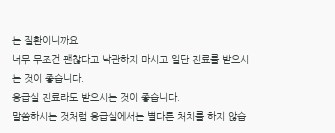는 질환이니까요
너무 무조건 괜찮다고 낙관하지 마시고 일단 진료를 받으시는 것이 좋습니다.
응급실 진료라도 받으시는 것이 좋습니다.
말씀하시는 것처럼 응급실에서는 별다른 처치를 하지 않습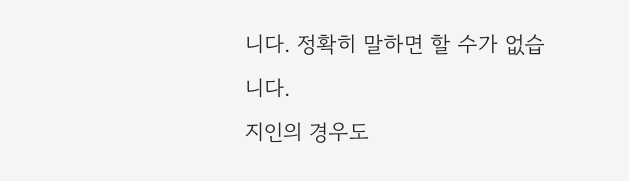니다. 정확히 말하면 할 수가 없습니다.
지인의 경우도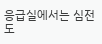응급실에서는 심전도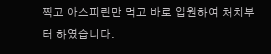찍고 아스피린만 먹고 바로 입원하여 처치부터 하였습니다.